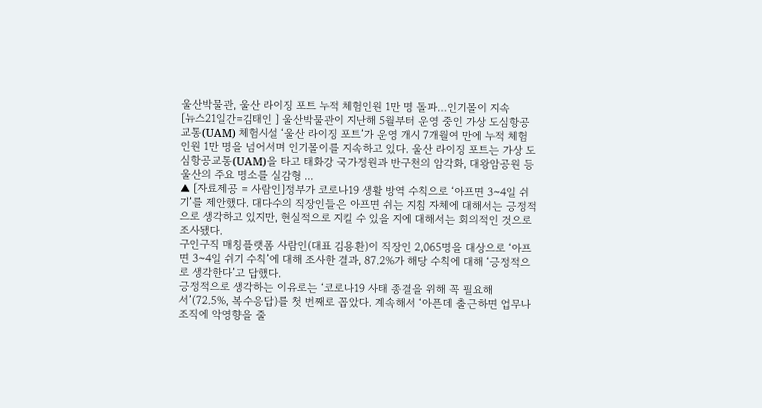울산박물관, 울산 라이징 포트 누적 체험인원 1만 명 돌파…인기몰이 지속
[뉴스21일간=김태인 ] 울산박물관이 지난해 5월부터 운영 중인 가상 도심항공교통(UAM) 체험시설 ‘울산 라이징 포트’가 운영 개시 7개월여 만에 누적 체험 인원 1만 명을 넘어서며 인기몰이를 지속하고 있다. 울산 라이징 포트는 가상 도심항공교통(UAM)을 타고 태화강 국가정원과 반구천의 암각화, 대왕암공원 등 울산의 주요 명소를 실감형 ...
▲ [자료제공 = 사람인]정부가 코로나19 생활 방역 수칙으로 ‘아프면 3~4일 쉬기’를 제안했다. 대다수의 직장인들은 아프면 쉬는 지침 자체에 대해서는 긍정적으로 생각하고 있지만, 현실적으로 지킬 수 있을 지에 대해서는 회의적인 것으로 조사됐다.
구인구직 매칭플랫폼 사람인(대표 김용환)이 직장인 2,065명을 대상으로 ‘아프면 3~4일 쉬기 수칙’에 대해 조사한 결과, 87.2%가 해당 수칙에 대해 ‘긍정적으로 생각한다’고 답했다.
긍정적으로 생각하는 이유로는 ‘코로나19 사태 종결을 위해 꼭 필요해서’(72.5%, 복수응답)를 첫 번째로 꼽았다. 계속해서 ‘아픈데 출근하면 업무나 조직에 악영향을 줄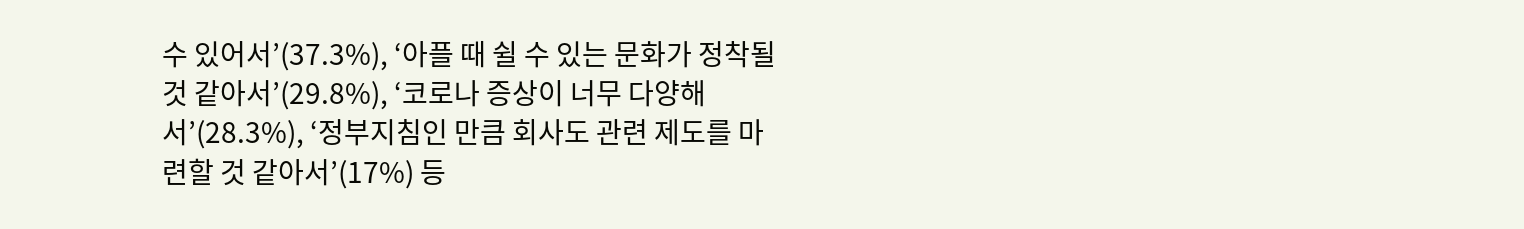수 있어서’(37.3%), ‘아플 때 쉴 수 있는 문화가 정착될 것 같아서’(29.8%), ‘코로나 증상이 너무 다양해서’(28.3%), ‘정부지침인 만큼 회사도 관련 제도를 마련할 것 같아서’(17%) 등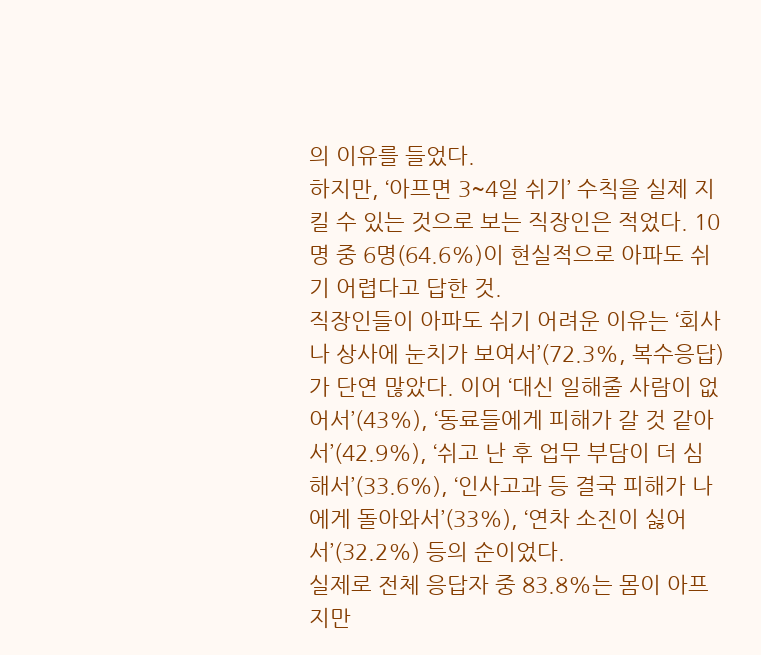의 이유를 들었다.
하지만, ‘아프면 3~4일 쉬기’ 수칙을 실제 지킬 수 있는 것으로 보는 직장인은 적었다. 10명 중 6명(64.6%)이 현실적으로 아파도 쉬기 어렵다고 답한 것.
직장인들이 아파도 쉬기 어려운 이유는 ‘회사나 상사에 눈치가 보여서’(72.3%, 복수응답)가 단연 많았다. 이어 ‘대신 일해줄 사람이 없어서’(43%), ‘동료들에게 피해가 갈 것 같아서’(42.9%), ‘쉬고 난 후 업무 부담이 더 심해서’(33.6%), ‘인사고과 등 결국 피해가 나에게 돌아와서’(33%), ‘연차 소진이 싫어서’(32.2%) 등의 순이었다.
실제로 전체 응답자 중 83.8%는 몸이 아프지만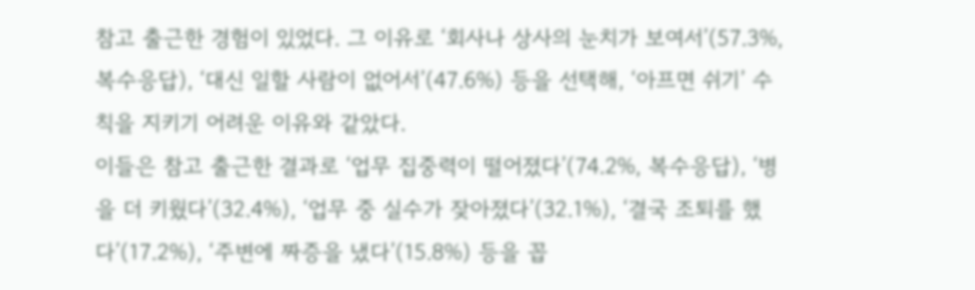참고 출근한 경험이 있었다. 그 이유로 ‘회사나 상사의 눈치가 보여서’(57.3%, 복수응답), ‘대신 일할 사람이 없어서’(47.6%) 등을 선택해, ‘아프면 쉬기’ 수칙을 지키기 어려운 이유와 같았다.
이들은 참고 출근한 결과로 ‘업무 집중력이 떨어졌다’(74.2%, 복수응답), ‘병을 더 키웠다’(32.4%), ‘업무 중 실수가 잦아졌다’(32.1%), ‘결국 조퇴를 했다’(17.2%), ‘주변에 짜증을 냈다’(15.8%) 등을 꼽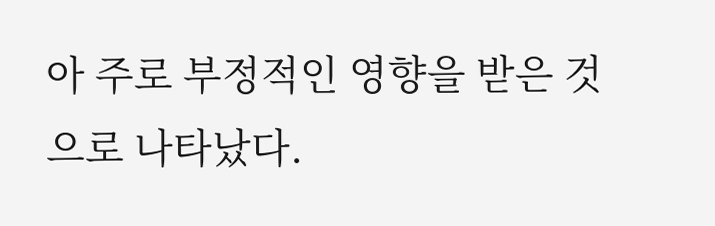아 주로 부정적인 영향을 받은 것으로 나타났다.